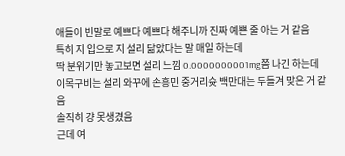애들이 빈말로 예쁘다 예쁘다 해주니까 진짜 예쁜 줄 아는 거 같음
특히 지 입으로 지 설리 닮았다는 말 매일 하는데
딱 분위기만 놓고보면 설리 느낌 0.0000000001mg쯤 나긴 하는데
이목구비는 설리 와꾸에 손흥민 중거리슛 백만대는 두들겨 맞은 거 같음
솔직히 걍 못생겼음
근데 여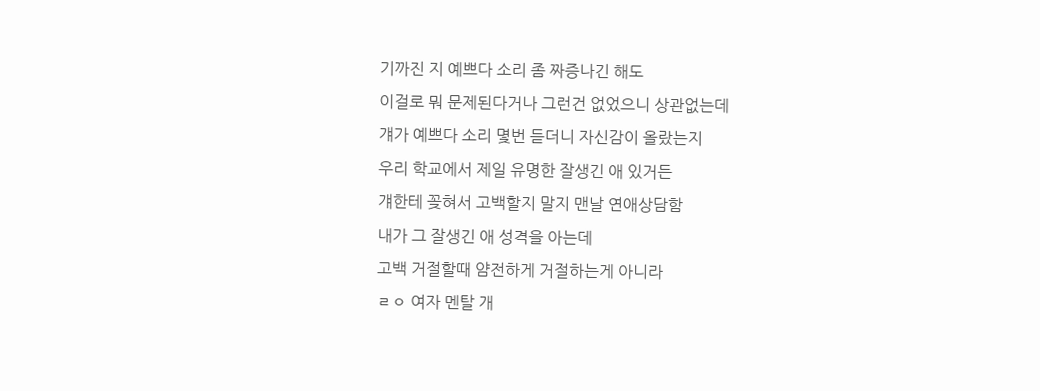기까진 지 예쁘다 소리 좀 짜증나긴 해도
이걸로 뭐 문제된다거나 그런건 없었으니 상관없는데
걔가 예쁘다 소리 몇번 듣더니 자신감이 올랐는지
우리 학교에서 제일 유명한 잘생긴 애 있거든
걔한테 꽂혀서 고백할지 말지 맨날 연애상담함
내가 그 잘생긴 애 성격을 아는데
고백 거절할때 얌전하게 거절하는게 아니라
ㄹㅇ 여자 멘탈 개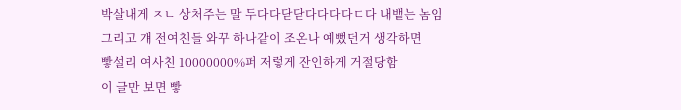박살내게 ㅈㄴ 상처주는 말 두다다닫닫다다다다ㄷ다 내뱉는 놈임
그리고 걔 전여친들 와꾸 하나같이 조온나 예뻤던거 생각하면
빻설리 여사친 10000000%퍼 저렇게 잔인하게 거절당함
이 글만 보면 빻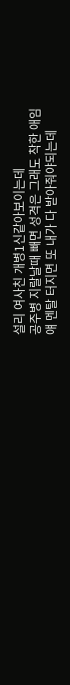설리 여사친 개병1신같아보이는데
공주병 지랄날때 빼면 성격은 그래도 착한 애임
얘 멘탈 터지면 또 내가 다 받아줘야되는데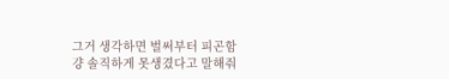그거 생각하면 벌써부터 피곤함
걍 솔직하게 못생겼다고 말해줘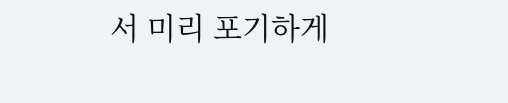서 미리 포기하게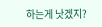하는게 낫겠지?